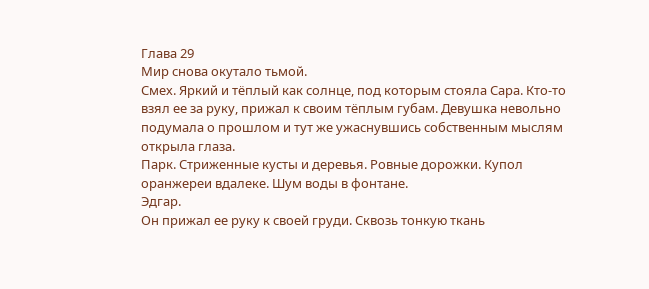Глава 29
Мир снова окутало тьмой.
Смех. Яркий и тёплый как солнце, под которым стояла Сара. Кто-то взял ее за руку, прижал к своим тёплым губам. Девушка невольно подумала о прошлом и тут же ужаснувшись собственным мыслям открыла глаза.
Парк. Стриженные кусты и деревья. Ровные дорожки. Купол оранжереи вдалеке. Шум воды в фонтане.
Эдгар.
Он прижал ее руку к своей груди. Сквозь тонкую ткань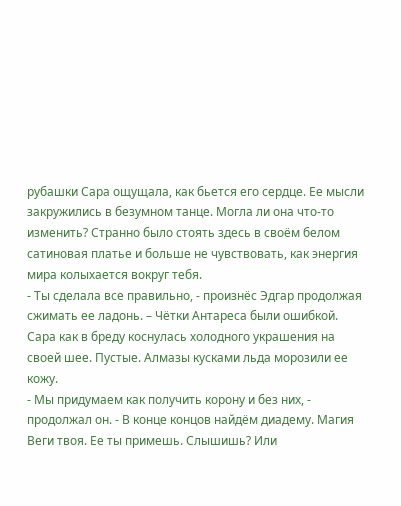рубашки Сара ощущала, как бьется его сердце. Ее мысли закружились в безумном танце. Могла ли она что-то изменить? Странно было стоять здесь в своём белом сатиновая платье и больше не чувствовать, как энергия мира колыхается вокруг тебя.
- Ты сделала все правильно, - произнёс Эдгар продолжая сжимать ее ладонь. – Чётки Антареса были ошибкой.
Сара как в бреду коснулась холодного украшения на своей шее. Пустые. Алмазы кусками льда морозили ее кожу.
- Мы придумаем как получить корону и без них, - продолжал он. - В конце концов найдём диадему. Магия Веги твоя. Ее ты примешь. Слышишь? Или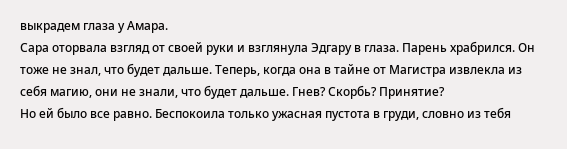выкрадем глаза у Амара.
Сара оторвала взгляд от своей руки и взглянула Эдгару в глаза. Парень храбрился. Он тоже не знал, что будет дальше. Теперь, когда она в тайне от Магистра извлекла из себя магию, они не знали, что будет дальше. Гнев? Скорбь? Принятие?
Но ей было все равно. Беспокоила только ужасная пустота в груди, словно из тебя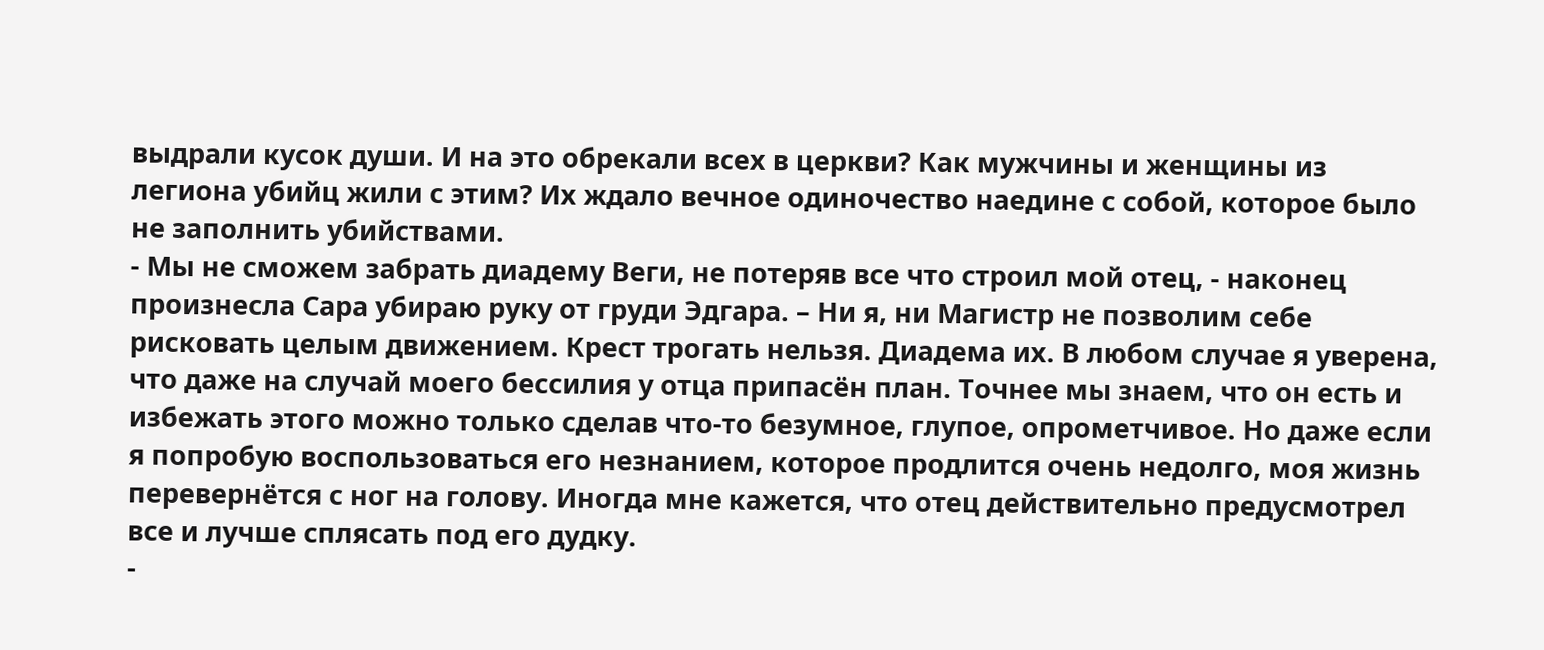выдрали кусок души. И на это обрекали всех в церкви? Как мужчины и женщины из легиона убийц жили с этим? Их ждало вечное одиночество наедине с собой, которое было не заполнить убийствами.
- Мы не сможем забрать диадему Веги, не потеряв все что строил мой отец, - наконец произнесла Сара убираю руку от груди Эдгара. – Ни я, ни Магистр не позволим себе рисковать целым движением. Крест трогать нельзя. Диадема их. В любом случае я уверена, что даже на случай моего бессилия у отца припасён план. Точнее мы знаем, что он есть и избежать этого можно только сделав что-то безумное, глупое, опрометчивое. Но даже если я попробую воспользоваться его незнанием, которое продлится очень недолго, моя жизнь перевернётся с ног на голову. Иногда мне кажется, что отец действительно предусмотрел все и лучше сплясать под его дудку.
-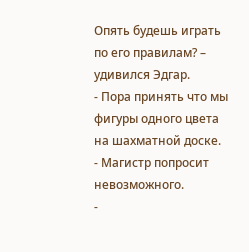Опять будешь играть по его правилам? – удивился Эдгар.
- Пора принять что мы фигуры одного цвета на шахматной доске.
- Магистр попросит невозможного.
-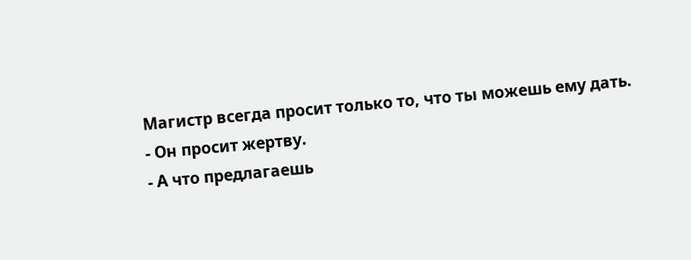Магистр всегда просит только то, что ты можешь ему дать.
- Он просит жертву.
- А что предлагаешь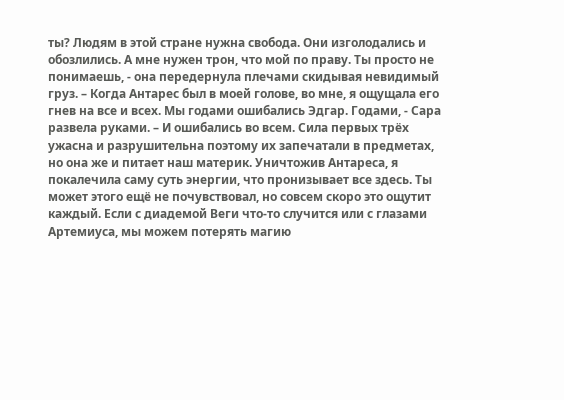ты? Людям в этой стране нужна свобода. Они изголодались и обозлились. А мне нужен трон, что мой по праву. Ты просто не понимаешь, - она передернула плечами скидывая невидимый груз. – Когда Антарес был в моей голове, во мне, я ощущала его гнев на все и всех. Мы годами ошибались Эдгар. Годами, - Сара развела руками. – И ошибались во всем. Сила первых трёх ужасна и разрушительна поэтому их запечатали в предметах, но она же и питает наш материк. Уничтожив Антареса, я покалечила саму суть энергии, что пронизывает все здесь. Ты может этого ещё не почувствовал, но совсем скоро это ощутит каждый. Если с диадемой Веги что-то случится или с глазами Артемиуса, мы можем потерять магию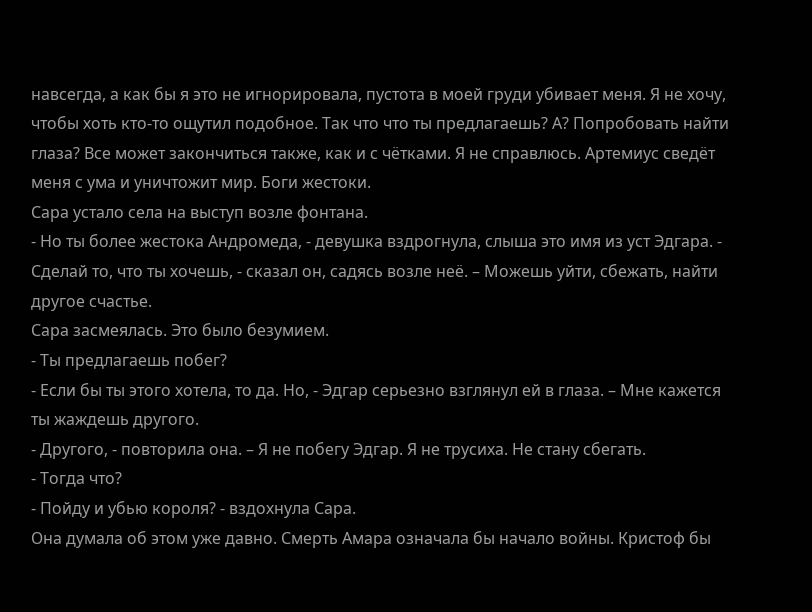навсегда, а как бы я это не игнорировала, пустота в моей груди убивает меня. Я не хочу, чтобы хоть кто-то ощутил подобное. Так что что ты предлагаешь? А? Попробовать найти глаза? Все может закончиться также, как и с чётками. Я не справлюсь. Артемиус сведёт меня с ума и уничтожит мир. Боги жестоки.
Сара устало села на выступ возле фонтана.
- Но ты более жестока Андромеда, - девушка вздрогнула, слыша это имя из уст Эдгара. - Сделай то, что ты хочешь, - сказал он, садясь возле неё. – Можешь уйти, сбежать, найти другое счастье.
Сара засмеялась. Это было безумием.
- Ты предлагаешь побег?
- Если бы ты этого хотела, то да. Но, - Эдгар серьезно взглянул ей в глаза. – Мне кажется ты жаждешь другого.
- Другого, - повторила она. – Я не побегу Эдгар. Я не трусиха. Не стану сбегать.
- Тогда что?
- Пойду и убью короля? - вздохнула Сара.
Она думала об этом уже давно. Смерть Амара означала бы начало войны. Кристоф бы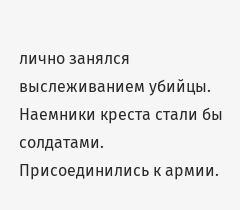лично занялся выслеживанием убийцы. Наемники креста стали бы солдатами. Присоединились к армии.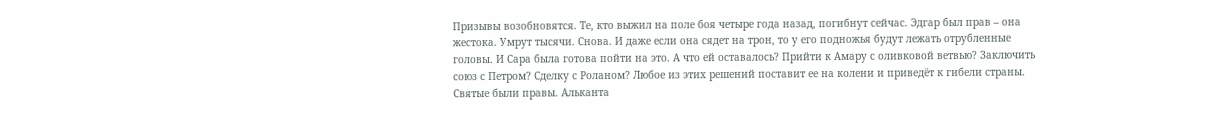Призывы возобновятся. Те, кто выжил на поле боя четыре года назад, погибнут сейчас. Эдгар был прав – она жестока. Умрут тысячи. Снова. И даже если она сядет на трон, то у его подножья будут лежать отрубленные головы. И Сара была готова пойти на это. А что ей оставалось? Прийти к Амару с оливковой ветвью? Заключить союз с Петром? Сделку с Роланом? Любое из этих решений поставит ее на колени и приведёт к гибели страны. Святые были правы. Альканта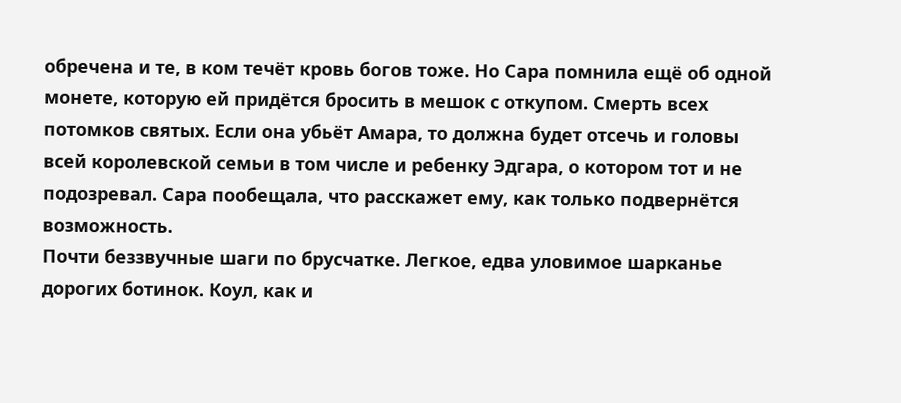обречена и те, в ком течёт кровь богов тоже. Но Сара помнила ещё об одной монете, которую ей придётся бросить в мешок с откупом. Смерть всех потомков святых. Если она убьёт Амара, то должна будет отсечь и головы всей королевской семьи в том числе и ребенку Эдгара, о котором тот и не подозревал. Сара пообещала, что расскажет ему, как только подвернётся возможность.
Почти беззвучные шаги по брусчатке. Легкое, едва уловимое шарканье дорогих ботинок. Коул, как и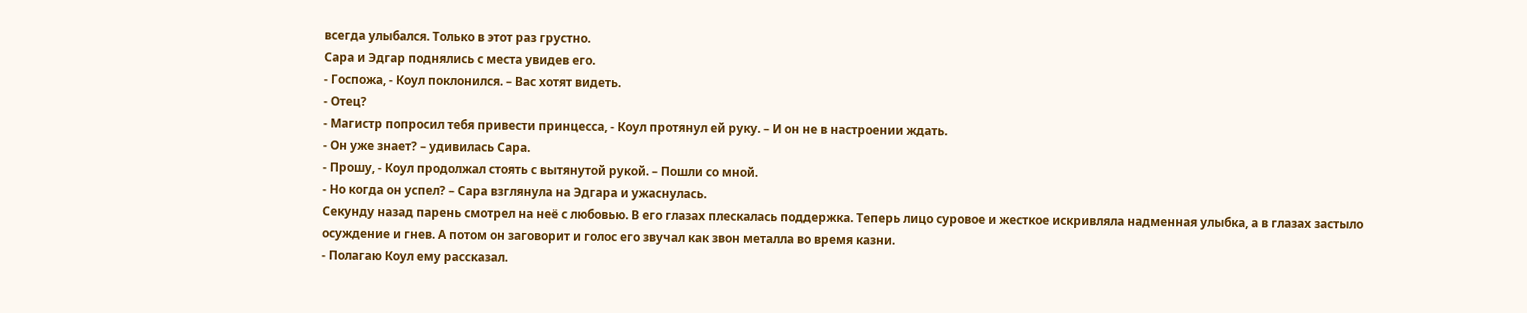всегда улыбался. Только в этот раз грустно.
Сара и Эдгар поднялись с места увидев его.
- Госпожа, - Коул поклонился. – Вас хотят видеть.
- Отец?
- Магистр попросил тебя привести принцесса, - Коул протянул ей руку. – И он не в настроении ждать.
- Он уже знает? – удивилась Сара.
- Прошу, - Коул продолжал стоять с вытянутой рукой. – Пошли со мной.
- Но когда он успел? – Сара взглянула на Эдгара и ужаснулась.
Секунду назад парень смотрел на неё с любовью. В его глазах плескалась поддержка. Теперь лицо суровое и жесткое искривляла надменная улыбка, а в глазах застыло осуждение и гнев. А потом он заговорит и голос его звучал как звон металла во время казни.
- Полагаю Коул ему рассказал.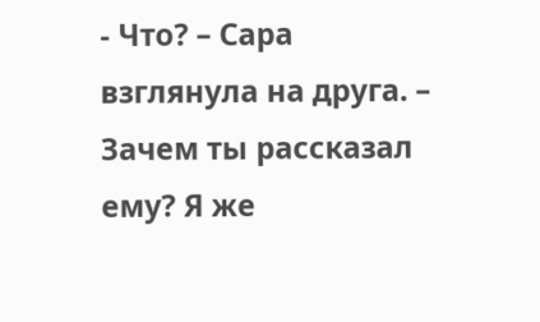- Что? – Сара взглянула на друга. – Зачем ты рассказал ему? Я же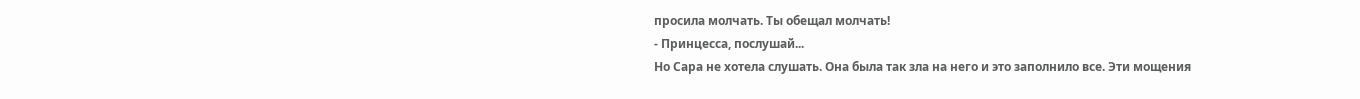просила молчать. Ты обещал молчать!
- Принцесса, послушай...
Но Сара не хотела слушать. Она была так зла на него и это заполнило все. Эти мощения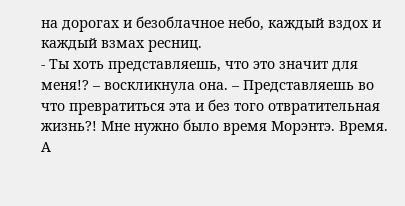на дорогах и безоблачное небо, каждый вздох и каждый взмах ресниц.
- Ты хоть представляешь, что это значит для меня!? – воскликнула она. – Представляешь во что превратиться эта и без того отвратительная жизнь?! Мне нужно было время Морэнтэ. Время. А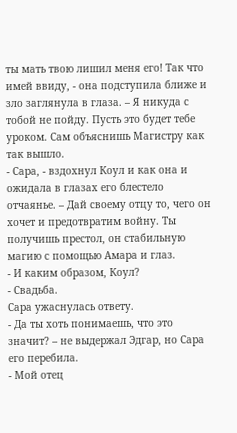ты мать твою лишил меня его! Так что имей ввиду, - она подступила ближе и зло заглянула в глаза. – Я никуда с тобой не пойду. Пусть это будет тебе уроком. Сам объяснишь Магистру как так вышло.
- Сара, - вздохнул Коул и как она и ожидала в глазах его блестело отчаянье. – Дай своему отцу то, чего он хочет и предотвратим войну. Ты получишь престол, он стабильную магию с помощью Амара и глаз.
- И каким образом, Коул?
- Свадьба.
Сара ужаснулась ответу.
- Да ты хоть понимаешь, что это значит? – не выдержал Эдгар, но Сара его перебила.
- Мой отец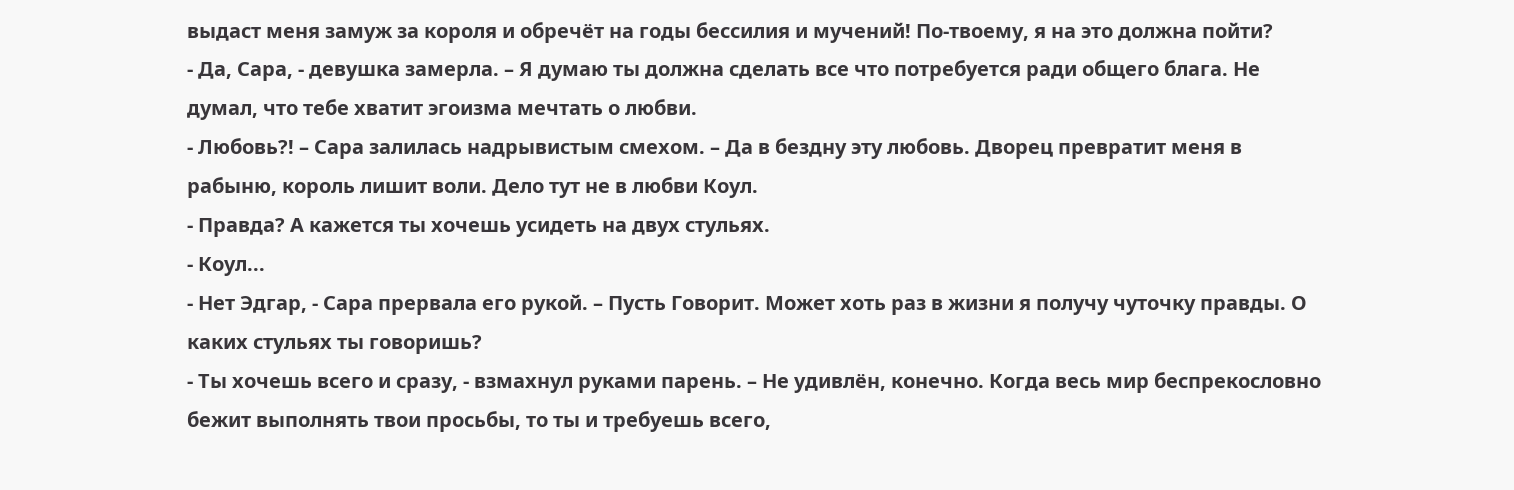выдаст меня замуж за короля и обречёт на годы бессилия и мучений! По-твоему, я на это должна пойти?
- Да, Сара, - девушка замерла. – Я думаю ты должна сделать все что потребуется ради общего блага. Не думал, что тебе хватит эгоизма мечтать о любви.
- Любовь?! – Сара залилась надрывистым смехом. – Да в бездну эту любовь. Дворец превратит меня в рабыню, король лишит воли. Дело тут не в любви Коул.
- Правда? А кажется ты хочешь усидеть на двух стульях.
- Коул...
- Нет Эдгар, - Сара прервала его рукой. – Пусть Говорит. Может хоть раз в жизни я получу чуточку правды. О каких стульях ты говоришь?
- Ты хочешь всего и сразу, - взмахнул руками парень. – Не удивлён, конечно. Когда весь мир беспрекословно бежит выполнять твои просьбы, то ты и требуешь всего,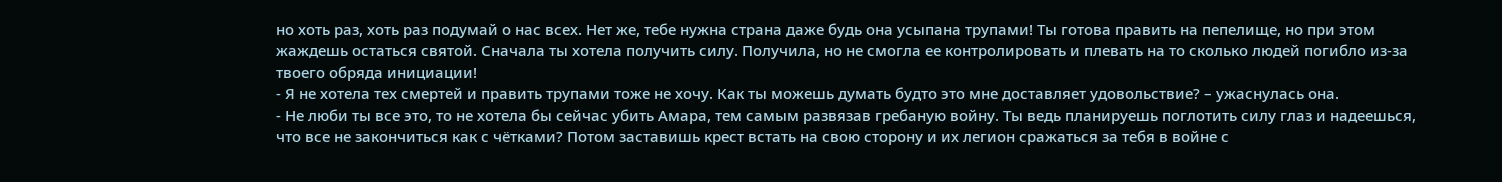но хоть раз, хоть раз подумай о нас всех. Нет же, тебе нужна страна даже будь она усыпана трупами! Ты готова править на пепелище, но при этом жаждешь остаться святой. Сначала ты хотела получить силу. Получила, но не смогла ее контролировать и плевать на то сколько людей погибло из-за твоего обряда инициации!
- Я не хотела тех смертей и править трупами тоже не хочу. Как ты можешь думать будто это мне доставляет удовольствие? – ужаснулась она.
- Не люби ты все это, то не хотела бы сейчас убить Амара, тем самым развязав гребаную войну. Ты ведь планируешь поглотить силу глаз и надеешься, что все не закончиться как с чётками? Потом заставишь крест встать на свою сторону и их легион сражаться за тебя в войне с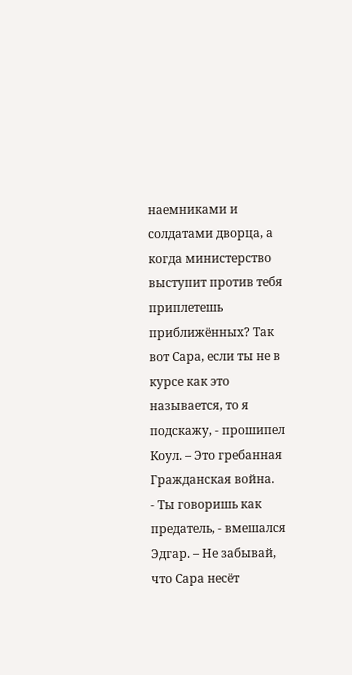наемниками и солдатами дворца, а когда министерство выступит против тебя приплетешь приближённых? Так вот Сара, если ты не в курсе как это называется, то я подскажу, - прошипел Коул. – Это гребанная Гражданская война.
- Ты говоришь как предатель, - вмешался Эдгар. – Не забывай, что Сара несёт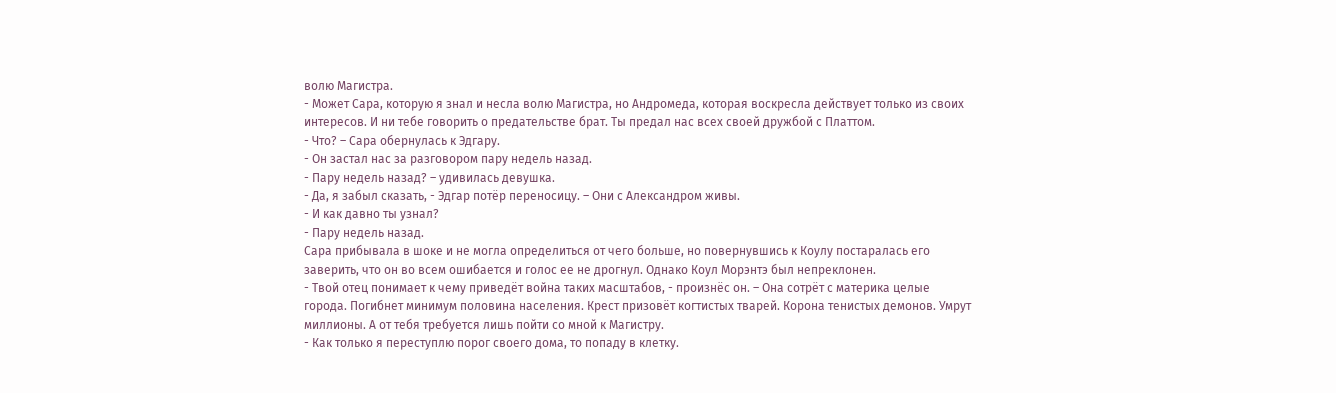волю Магистра.
- Может Сара, которую я знал и несла волю Магистра, но Андромеда, которая воскресла действует только из своих интересов. И ни тебе говорить о предательстве брат. Ты предал нас всех своей дружбой с Платтом.
- Что? – Сара обернулась к Эдгару.
- Он застал нас за разговором пару недель назад.
- Пару недель назад? – удивилась девушка.
- Да, я забыл сказать, - Эдгар потёр переносицу. – Они с Александром живы.
- И как давно ты узнал?
- Пару недель назад.
Сара прибывала в шоке и не могла определиться от чего больше, но повернувшись к Коулу постаралась его заверить, что он во всем ошибается и голос ее не дрогнул. Однако Коул Морэнтэ был непреклонен.
- Твой отец понимает к чему приведёт война таких масштабов, - произнёс он. – Она сотрёт с материка целые города. Погибнет минимум половина населения. Крест призовёт когтистых тварей. Корона тенистых демонов. Умрут миллионы. А от тебя требуется лишь пойти со мной к Магистру.
- Как только я переступлю порог своего дома, то попаду в клетку.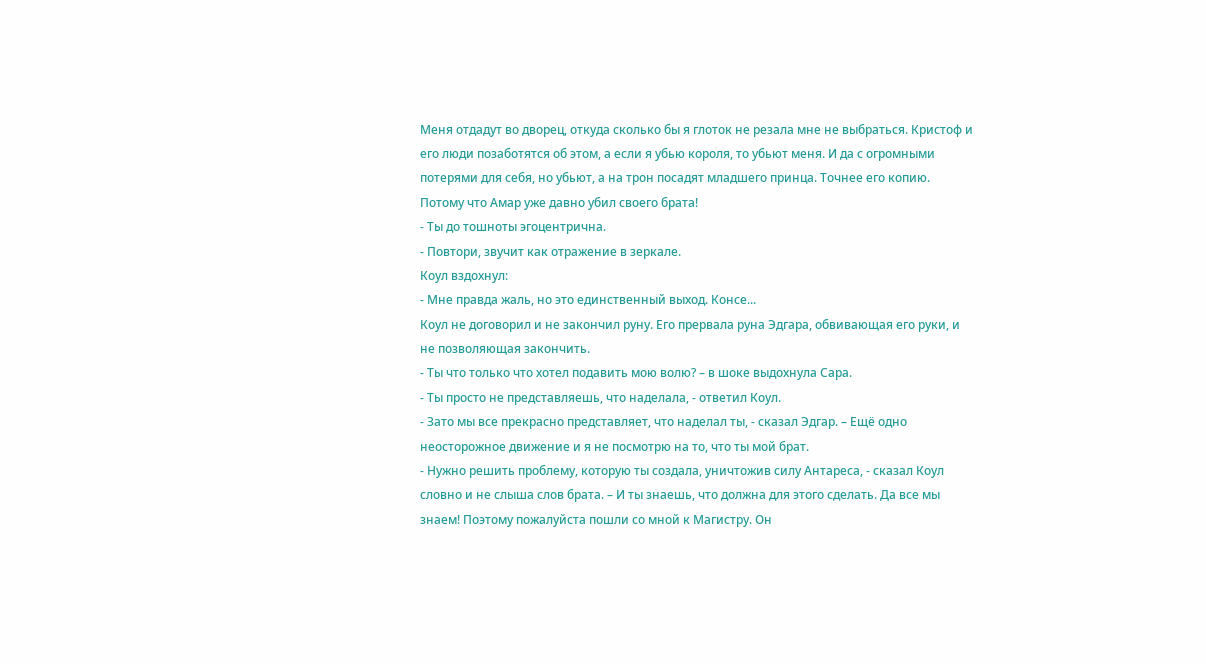Меня отдадут во дворец, откуда сколько бы я глоток не резала мне не выбраться. Кристоф и его люди позаботятся об этом, а если я убью короля, то убьют меня. И да с огромными потерями для себя, но убьют, а на трон посадят младшего принца. Точнее его копию. Потому что Амар уже давно убил своего брата!
- Ты до тошноты эгоцентрична.
- Повтори, звучит как отражение в зеркале.
Коул вздохнул:
- Мне правда жаль, но это единственный выход. Консе...
Коул не договорил и не закончил руну. Его прервала руна Эдгара, обвивающая его руки, и не позволяющая закончить.
- Ты что только что хотел подавить мою волю? – в шоке выдохнула Сара.
- Ты просто не представляешь, что наделала, - ответил Коул.
- Зато мы все прекрасно представляет, что наделал ты, - сказал Эдгар. – Ещё одно неосторожное движение и я не посмотрю на то, что ты мой брат.
- Нужно решить проблему, которую ты создала, уничтожив силу Антареса, - сказал Коул словно и не слыша слов брата. – И ты знаешь, что должна для этого сделать. Да все мы знаем! Поэтому пожалуйста пошли со мной к Магистру. Он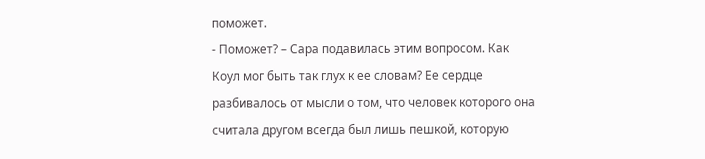поможет.
- Поможет? – Сара подавилась этим вопросом. Как Коул мог быть так глух к ее словам? Ее сердце разбивалось от мысли о том, что человек которого она считала другом всегда был лишь пешкой, которую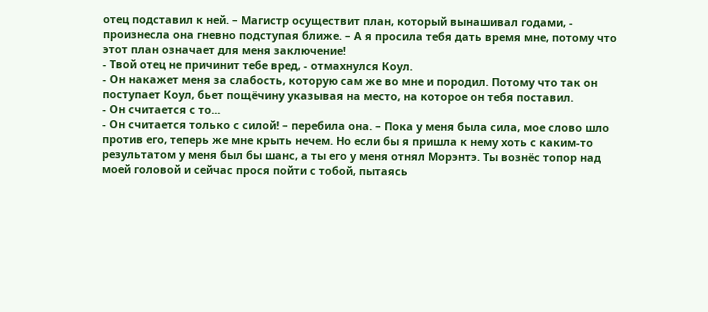отец подставил к ней. – Магистр осуществит план, который вынашивал годами, - произнесла она гневно подступая ближе. – А я просила тебя дать время мне, потому что этот план означает для меня заключение!
- Твой отец не причинит тебе вред, - отмахнулся Коул.
- Он накажет меня за слабость, которую сам же во мне и породил. Потому что так он поступает Коул, бьет пощёчину указывая на место, на которое он тебя поставил.
- Он считается с то...
- Он считается только с силой! – перебила она. – Пока у меня была сила, мое слово шло против его, теперь же мне крыть нечем. Но если бы я пришла к нему хоть с каким-то результатом у меня был бы шанс, а ты его у меня отнял Морэнтэ. Ты вознёс топор над моей головой и сейчас прося пойти с тобой, пытаясь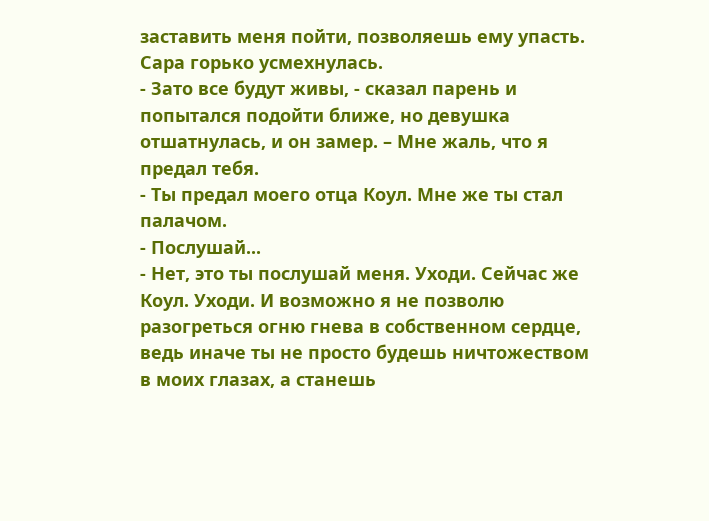заставить меня пойти, позволяешь ему упасть.
Сара горько усмехнулась.
- Зато все будут живы, - сказал парень и попытался подойти ближе, но девушка отшатнулась, и он замер. – Мне жаль, что я предал тебя.
- Ты предал моего отца Коул. Мне же ты стал палачом.
- Послушай...
- Нет, это ты послушай меня. Уходи. Сейчас же Коул. Уходи. И возможно я не позволю разогреться огню гнева в собственном сердце, ведь иначе ты не просто будешь ничтожеством в моих глазах, а станешь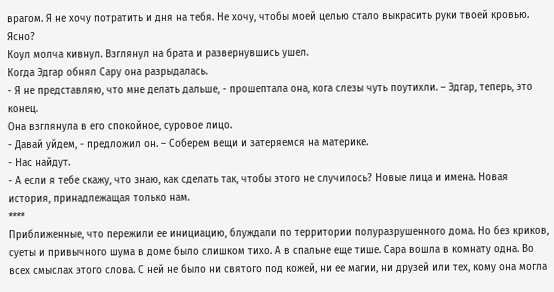врагом. Я не хочу потратить и дня на тебя. Не хочу, чтобы моей целью стало выкрасить руки твоей кровью. Ясно?
Коул молча кивнул. Взглянул на брата и развернувшись ушел.
Когда Эдгар обнял Сару она разрыдалась.
- Я не представляю, что мне делать дальше, - прошептала она, кога слезы чуть поутихли. – Эдгар, теперь, это конец.
Она взглянула в его спокойное, суровое лицо.
- Давай уйдем, - предложил он. – Соберем вещи и затеряемся на материке.
- Нас найдут.
- А если я тебе скажу, что знаю, как сделать так, чтобы этого не случилось? Новые лица и имена. Новая история, принадлежащая только нам.
****
Приближенные, что пережили ее инициацию, блуждали по территории полуразрушенного дома. Но без криков, суеты и привычного шума в доме было слишком тихо. А в спальне еще тише. Сара вошла в комнату одна. Во всех смыслах этого слова. С ней не было ни святого под кожей, ни ее магии, ни друзей или тех, кому она могла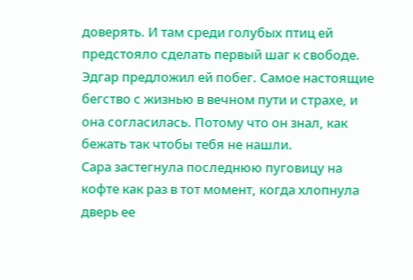доверять. И там среди голубых птиц ей предстояло сделать первый шаг к свободе.
Эдгар предложил ей побег. Самое настоящие бегство с жизнью в вечном пути и страхе, и она согласилась. Потому что он знал, как бежать так чтобы тебя не нашли.
Сара застегнула последнюю пуговицу на кофте как раз в тот момент, когда хлопнула дверь ее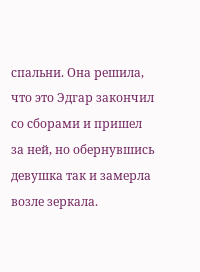спальни. Она решила, что это Эдгар закончил со сборами и пришел за ней, но обернувшись девушка так и замерла возле зеркала.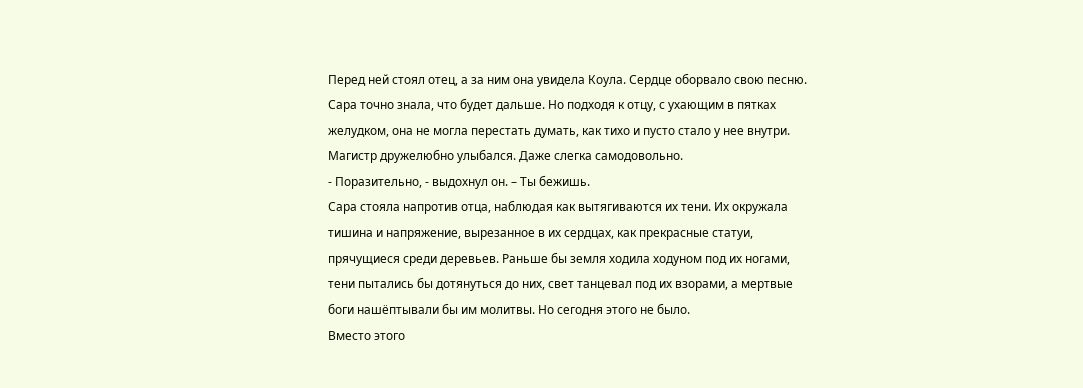Перед ней стоял отец, а за ним она увидела Коула. Сердце оборвало свою песню. Сара точно знала, что будет дальше. Но подходя к отцу, с ухающим в пятках желудком, она не могла перестать думать, как тихо и пусто стало у нее внутри.
Магистр дружелюбно улыбался. Даже слегка самодовольно.
- Поразительно, - выдохнул он. – Ты бежишь.
Сара стояла напротив отца, наблюдая как вытягиваются их тени. Их окружала тишина и напряжение, вырезанное в их сердцах, как прекрасные статуи, прячущиеся среди деревьев. Раньше бы земля ходила ходуном под их ногами, тени пытались бы дотянуться до них, свет танцевал под их взорами, а мертвые боги нашёптывали бы им молитвы. Но сегодня этого не было.
Вместо этого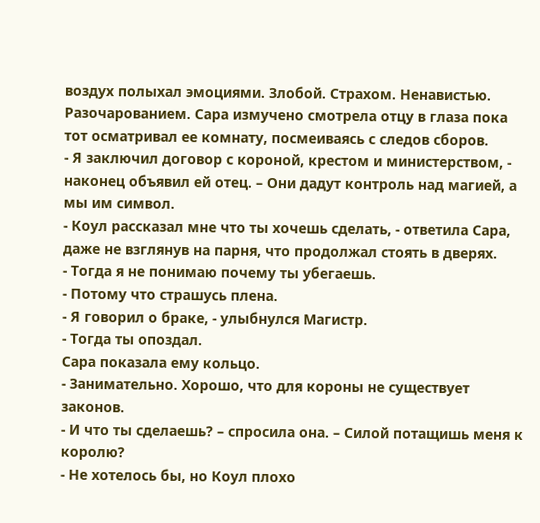воздух полыхал эмоциями. Злобой. Страхом. Ненавистью. Разочарованием. Сара измучено смотрела отцу в глаза пока тот осматривал ее комнату, посмеиваясь с следов сборов.
- Я заключил договор с короной, крестом и министерством, - наконец объявил ей отец. – Они дадут контроль над магией, а мы им символ.
- Коул рассказал мне что ты хочешь сделать, - ответила Сара, даже не взглянув на парня, что продолжал стоять в дверях.
- Тогда я не понимаю почему ты убегаешь.
- Потому что страшусь плена.
- Я говорил о браке, - улыбнулся Магистр.
- Тогда ты опоздал.
Сара показала ему кольцо.
- Занимательно. Хорошо, что для короны не существует законов.
- И что ты сделаешь? – спросила она. – Силой потащишь меня к королю?
- Не хотелось бы, но Коул плохо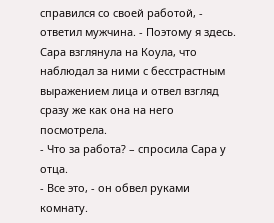справился со своей работой, - ответил мужчина. - Поэтому я здесь.
Сара взглянула на Коула, что наблюдал за ними с бесстрастным выражением лица и отвел взгляд сразу же как она на него посмотрела.
- Что за работа? – спросила Сара у отца.
- Все это, - он обвел руками комнату.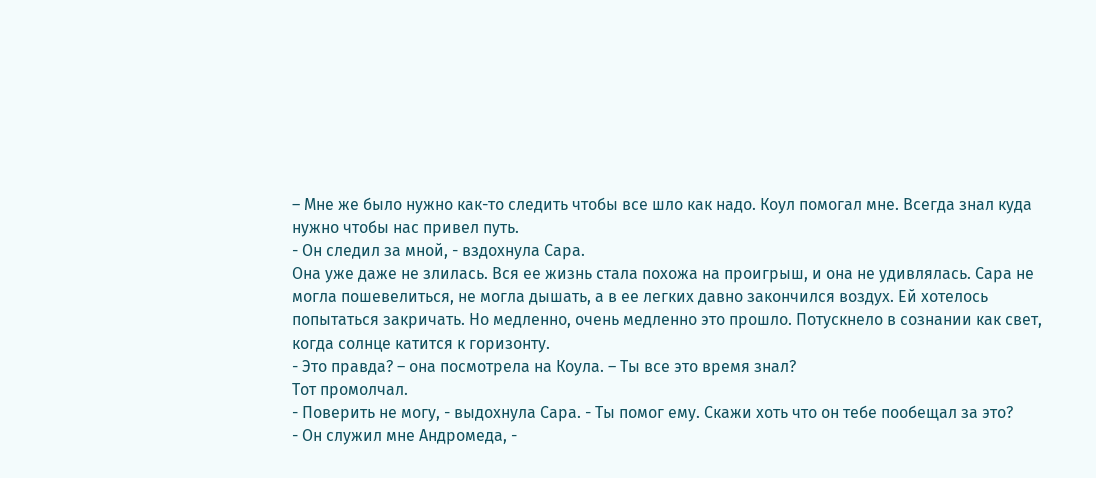– Мне же было нужно как-то следить чтобы все шло как надо. Коул помогал мне. Всегда знал куда нужно чтобы нас привел путь.
- Он следил за мной, - вздохнула Сара.
Она уже даже не злилась. Вся ее жизнь стала похожа на проигрыш, и она не удивлялась. Сара не могла пошевелиться, не могла дышать, а в ее легких давно закончился воздух. Ей хотелось попытаться закричать. Но медленно, очень медленно это прошло. Потускнело в сознании как свет, когда солнце катится к горизонту.
- Это правда? – она посмотрела на Коула. – Ты все это время знал?
Тот промолчал.
- Поверить не могу, - выдохнула Сара. - Ты помог ему. Скажи хоть что он тебе пообещал за это?
- Он служил мне Андромеда, -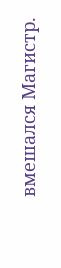вмешался Магистр.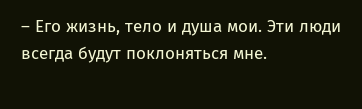– Его жизнь, тело и душа мои. Эти люди всегда будут поклоняться мне.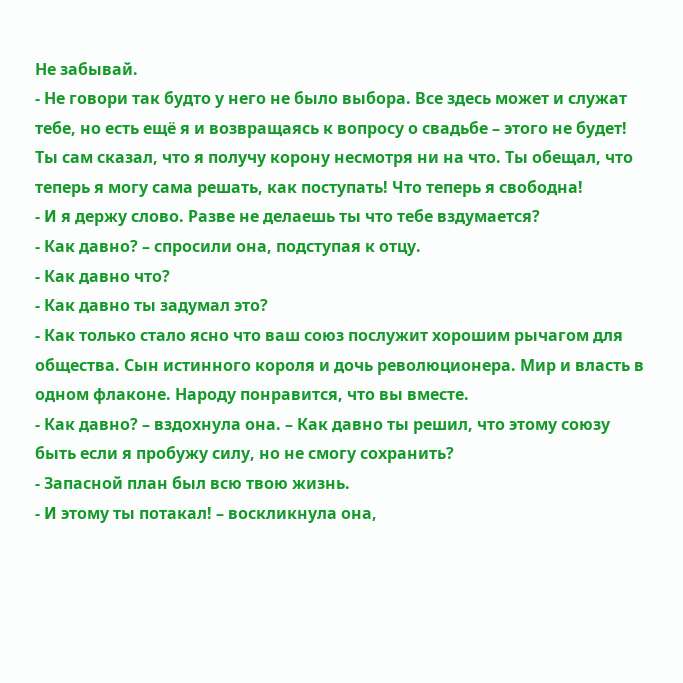Не забывай.
- Не говори так будто у него не было выбора. Все здесь может и служат тебе, но есть ещё я и возвращаясь к вопросу о свадьбе – этого не будет! Ты сам сказал, что я получу корону несмотря ни на что. Ты обещал, что теперь я могу сама решать, как поступать! Что теперь я свободна!
- И я держу слово. Разве не делаешь ты что тебе вздумается?
- Как давно? – спросили она, подступая к отцу.
- Как давно что?
- Как давно ты задумал это?
- Как только стало ясно что ваш союз послужит хорошим рычагом для общества. Сын истинного короля и дочь революционера. Мир и власть в одном флаконе. Народу понравится, что вы вместе.
- Как давно? – вздохнула она. – Как давно ты решил, что этому союзу быть если я пробужу силу, но не смогу сохранить?
- Запасной план был всю твою жизнь.
- И этому ты потакал! – воскликнула она,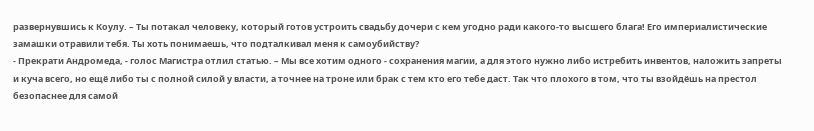развернувшись к Коулу. – Ты потакал человеку, который готов устроить свадьбу дочери с кем угодно ради какого-то высшего блага! Его империалистические замашки отравили тебя. Ты хоть понимаешь, что подталкивал меня к самоубийству?
- Прекрати Андромеда, - голос Магистра отлил статью. – Мы все хотим одного - сохранения магии, а для этого нужно либо истребить инвентов, наложить запреты и куча всего, но ещё либо ты с полной силой у власти, а точнее на троне или брак с тем кто его тебе даст. Так что плохого в том, что ты взойдёшь на престол безопаснее для самой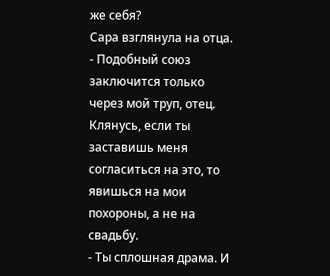же себя?
Сара взглянула на отца.
- Подобный союз заключится только через мой труп, отец. Клянусь, если ты заставишь меня согласиться на это, то явишься на мои похороны, а не на свадьбу.
- Ты сплошная драма. И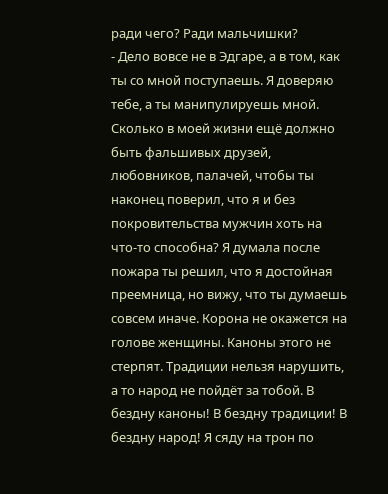ради чего? Ради мальчишки?
- Дело вовсе не в Эдгаре, а в том, как ты со мной поступаешь. Я доверяю тебе, а ты манипулируешь мной. Сколько в моей жизни ещё должно быть фальшивых друзей, любовников, палачей, чтобы ты наконец поверил, что я и без покровительства мужчин хоть на что-то способна? Я думала после пожара ты решил, что я достойная преемница, но вижу, что ты думаешь совсем иначе. Корона не окажется на голове женщины. Каноны этого не стерпят. Традиции нельзя нарушить, а то народ не пойдёт за тобой. В бездну каноны! В бездну традиции! В бездну народ! Я сяду на трон по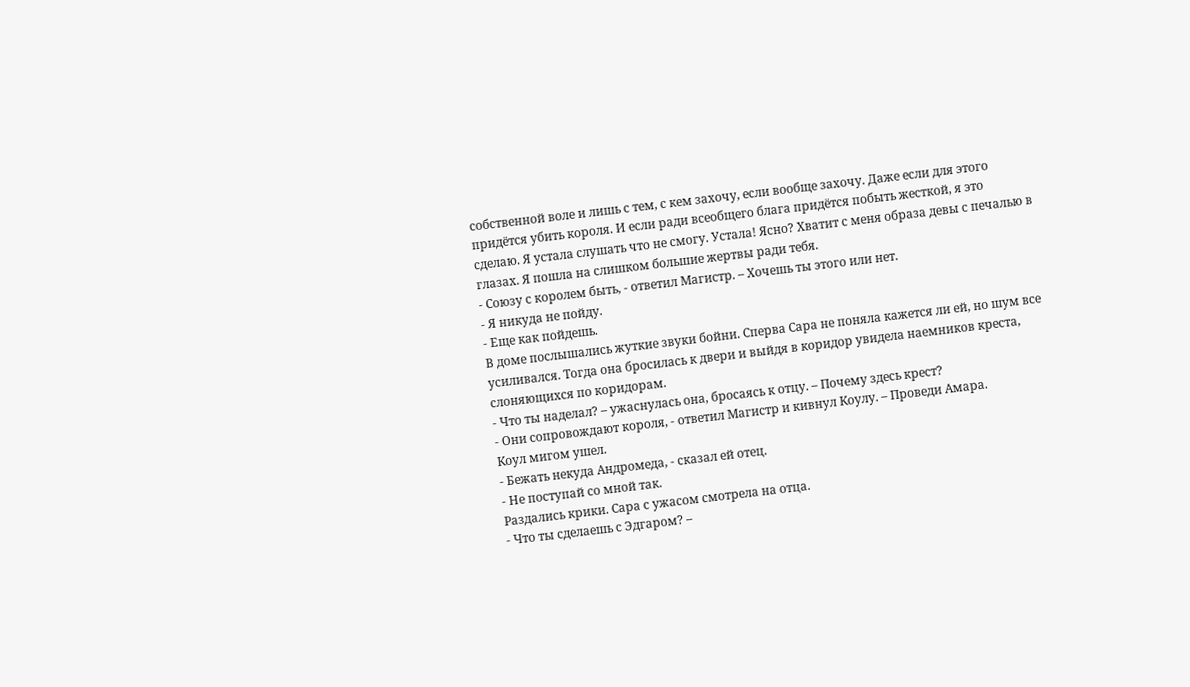собственной воле и лишь с тем, с кем захочу, если вообще захочу. Даже если для этого придётся убить короля. И если ради всеобщего блага придётся побыть жесткой, я это сделаю. Я устала слушать что не смогу. Устала! Ясно? Хватит с меня образа девы с печалью в глазах. Я пошла на слишком большие жертвы ради тебя.
- Союзу с королем быть, - ответил Магистр. – Хочешь ты этого или нет.
- Я никуда не пойду.
- Еще как пойдешь.
В доме послышались жуткие звуки бойни. Сперва Сара не поняла кажется ли ей, но шум все усиливался. Тогда она бросилась к двери и выйдя в коридор увидела наемников креста, слоняющихся по коридорам.
- Что ты наделал? – ужаснулась она, бросаясь к отцу. – Почему здесь крест?
- Они сопровождают короля, - ответил Магистр и кивнул Коулу. – Проведи Амара.
Коул мигом ушел.
- Бежать некуда Андромеда, - сказал ей отец.
- Не поступай со мной так.
Раздались крики. Сара с ужасом смотрела на отца.
- Что ты сделаешь с Эдгаром? –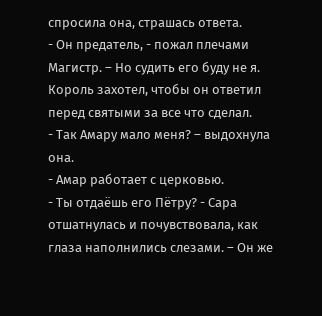спросила она, страшась ответа.
- Он предатель, - пожал плечами Магистр. – Но судить его буду не я. Король захотел, чтобы он ответил перед святыми за все что сделал.
- Так Амару мало меня? – выдохнула она.
- Амар работает с церковью.
- Ты отдаёшь его Пётру? - Сара отшатнулась и почувствовала, как глаза наполнились слезами. – Он же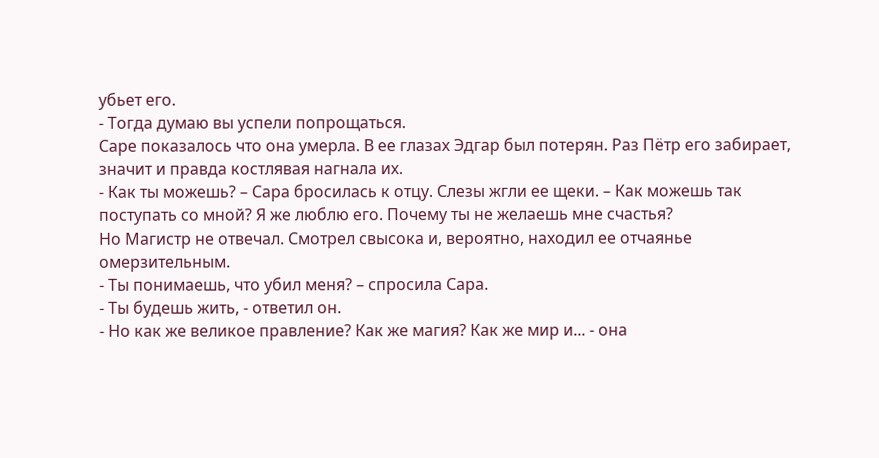убьет его.
- Тогда думаю вы успели попрощаться.
Саре показалось что она умерла. В ее глазах Эдгар был потерян. Раз Пётр его забирает, значит и правда костлявая нагнала их.
- Как ты можешь? – Сара бросилась к отцу. Слезы жгли ее щеки. – Как можешь так поступать со мной? Я же люблю его. Почему ты не желаешь мне счастья?
Но Магистр не отвечал. Смотрел свысока и, вероятно, находил ее отчаянье омерзительным.
- Ты понимаешь, что убил меня? – спросила Сара.
- Ты будешь жить, - ответил он.
- Но как же великое правление? Как же магия? Как же мир и... - она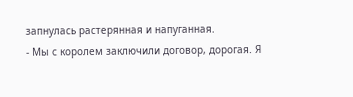запнулась растерянная и напуганная.
- Мы с королем заключили договор, дорогая. Я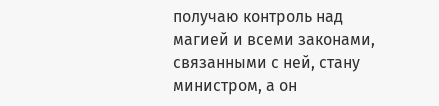получаю контроль над магией и всеми законами, связанными с ней, стану министром, а он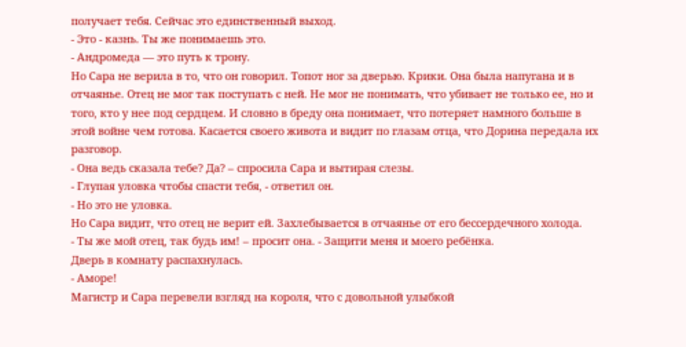получает тебя. Сейчас это единственный выход.
- Это - казнь. Ты же понимаешь это.
- Андромеда — это путь к трону.
Но Сара не верила в то, что он говорил. Топот ног за дверью. Крики. Она была напугана и в отчаянье. Отец не мог так поступать с ней. Не мог не понимать, что убивает не только ее, но и того, кто у нее под сердцем. И словно в бреду она понимает, что потеряет намного больше в этой войне чем готова. Касается своего живота и видит по глазам отца, что Дорина передала их разговор.
- Она ведь сказала тебе? Да? – спросила Сара и вытирая слезы.
- Глупая уловка чтобы спасти тебя, - ответил он.
- Но это не уловка.
Но Сара видит, что отец не верит ей. Захлебывается в отчаянье от его бессердечного холода.
- Ты же мой отец, так будь им! – просит она. - Защити меня и моего ребёнка.
Дверь в комнату распахнулась.
- Аморе!
Магистр и Сара перевели взгляд на короля, что с довольной улыбкой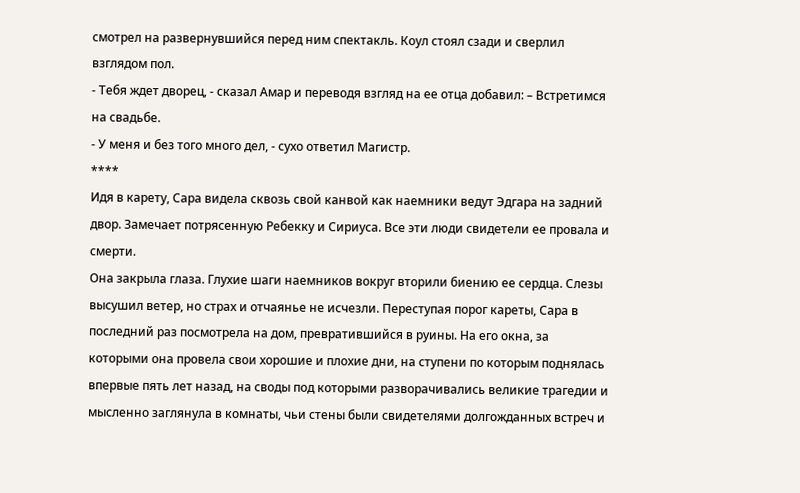смотрел на развернувшийся перед ним спектакль. Коул стоял сзади и сверлил взглядом пол.
- Тебя ждет дворец, - сказал Амар и переводя взгляд на ее отца добавил: – Встретимся на свадьбе.
- У меня и без того много дел, - сухо ответил Магистр.
****
Идя в карету, Сара видела сквозь свой канвой как наемники ведут Эдгара на задний двор. Замечает потрясенную Ребекку и Сириуса. Все эти люди свидетели ее провала и смерти.
Она закрыла глаза. Глухие шаги наемников вокруг вторили биению ее сердца. Слезы высушил ветер, но страх и отчаянье не исчезли. Переступая порог кареты, Сара в последний раз посмотрела на дом, превратившийся в руины. На его окна, за которыми она провела свои хорошие и плохие дни, на ступени по которым поднялась впервые пять лет назад, на своды под которыми разворачивались великие трагедии и мысленно заглянула в комнаты, чьи стены были свидетелями долгожданных встреч и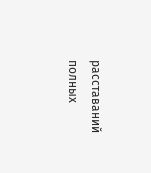расставаний полных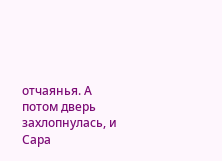отчаянья. А потом дверь захлопнулась, и Сара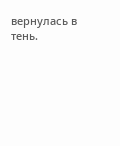вернулась в тень.